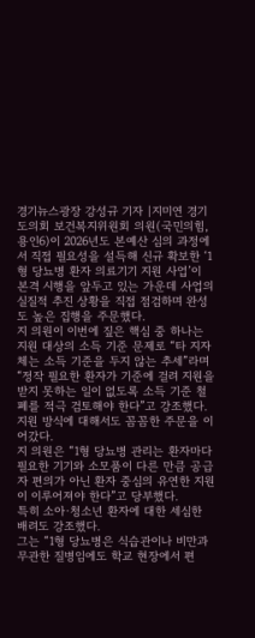경기뉴스광장 강성규 기자 |지미연 경기도의회 보건복지위원회 의원(국민의힘, 용인6)이 2026년도 본예산 심의 과정에서 직접 필요성을 설득해 신규 확보한 ‘1형 당뇨병 환자 의료기기 지원 사업’이 본격 시행을 앞두고 있는 가운데 사업의 실질적 추진 상황을 직접 점검하며 완성도 높은 집행을 주문했다.
지 의원이 이번에 짚은 핵심 중 하나는 지원 대상의 소득 기준 문제로 “타 지자체는 소득 기준을 두지 않는 추세”라며 “정작 필요한 환자가 기준에 걸려 지원을 받지 못하는 일이 없도록 소득 기준 철폐를 적극 검토해야 한다”고 강조했다.
지원 방식에 대해서도 꼼꼼한 주문을 이어갔다.
지 의원은 “1형 당뇨병 관리는 환자마다 필요한 기기와 소모품이 다른 만큼 공급자 편의가 아닌 환자 중심의 유연한 지원이 이루어져야 한다”고 당부했다.
특히 소아·청소년 환자에 대한 세심한 배려도 강조했다.
그는 “1형 당뇨병은 식습관이나 비만과 무관한 질병임에도 학교 현장에서 편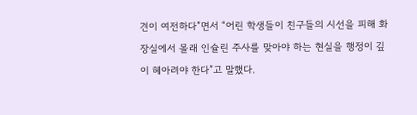견이 여전하다”면서 “어린 학생들이 친구들의 시선을 피해 화장실에서 몰래 인슐린 주사를 맞아야 하는 현실을 행정이 깊이 헤아려야 한다”고 말했다.